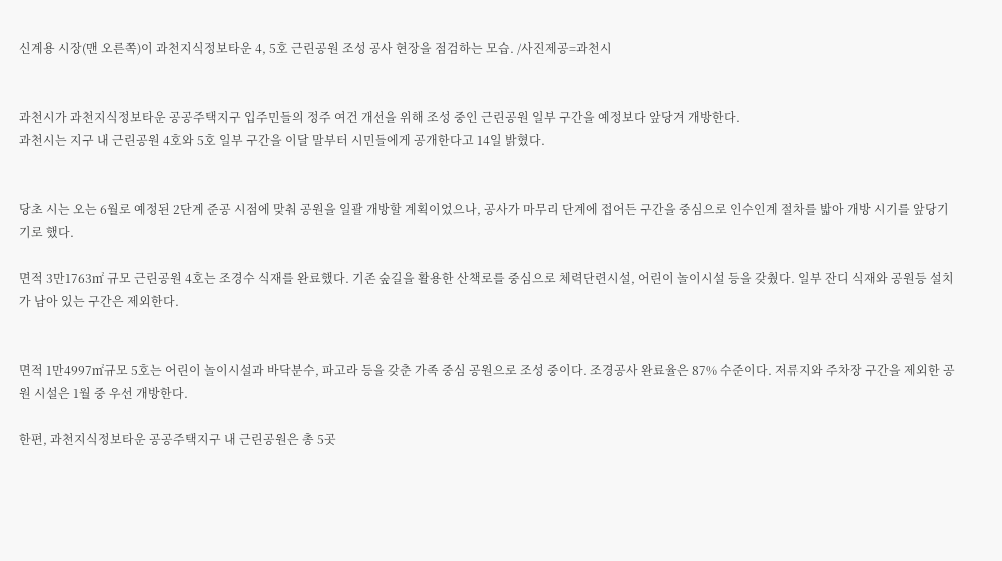신계용 시장(맨 오른쪽)이 과천지식정보타운 4, 5호 근린공원 조성 공사 현장을 점검하는 모습. /사진제공=과천시


과천시가 과천지식정보타운 공공주택지구 입주민들의 정주 여건 개선을 위해 조성 중인 근린공원 일부 구간을 예정보다 앞당겨 개방한다.
과천시는 지구 내 근린공원 4호와 5호 일부 구간을 이달 말부터 시민들에게 공개한다고 14일 밝혔다.


당초 시는 오는 6월로 예정된 2단계 준공 시점에 맞춰 공원을 일괄 개방할 계획이었으나, 공사가 마무리 단계에 접어든 구간을 중심으로 인수인계 절차를 밟아 개방 시기를 앞당기기로 했다.

면적 3만1763㎡ 규모 근린공원 4호는 조경수 식재를 완료했다. 기존 숲길을 활용한 산책로를 중심으로 체력단련시설, 어린이 놀이시설 등을 갖췄다. 일부 잔디 식재와 공원등 설치가 남아 있는 구간은 제외한다.


면적 1만4997㎡규모 5호는 어린이 놀이시설과 바닥분수, 파고라 등을 갖춘 가족 중심 공원으로 조성 중이다. 조경공사 완료율은 87% 수준이다. 저류지와 주차장 구간을 제외한 공원 시설은 1월 중 우선 개방한다.

한편, 과천지식정보타운 공공주택지구 내 근린공원은 총 5곳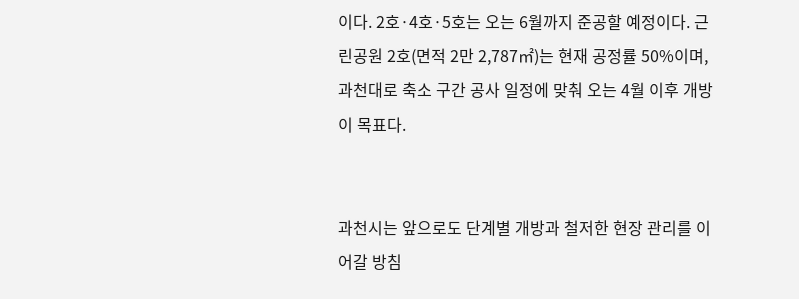이다. 2호·4호·5호는 오는 6월까지 준공할 예정이다. 근린공원 2호(면적 2만 2,787㎡)는 현재 공정률 50%이며, 과천대로 축소 구간 공사 일정에 맞춰 오는 4월 이후 개방이 목표다.


과천시는 앞으로도 단계별 개방과 철저한 현장 관리를 이어갈 방침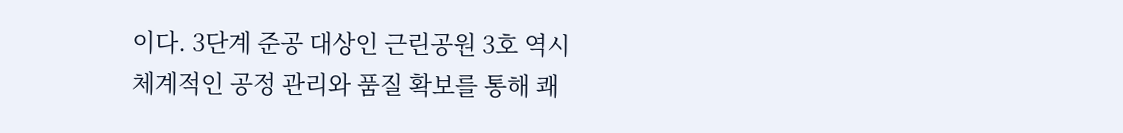이다. 3단계 준공 대상인 근린공원 3호 역시 체계적인 공정 관리와 품질 확보를 통해 쾌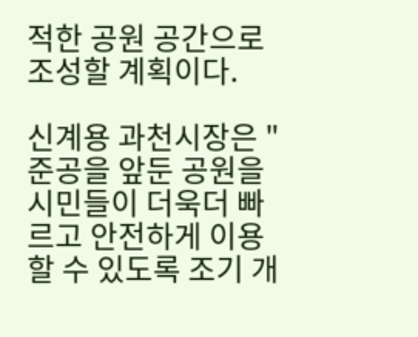적한 공원 공간으로 조성할 계획이다.

신계용 과천시장은 "준공을 앞둔 공원을 시민들이 더욱더 빠르고 안전하게 이용할 수 있도록 조기 개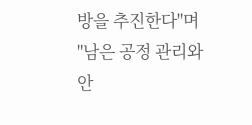방을 추진한다"며 "남은 공정 관리와 안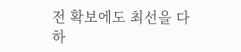전 확보에도 최선을 다하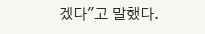겠다"고 말했다.